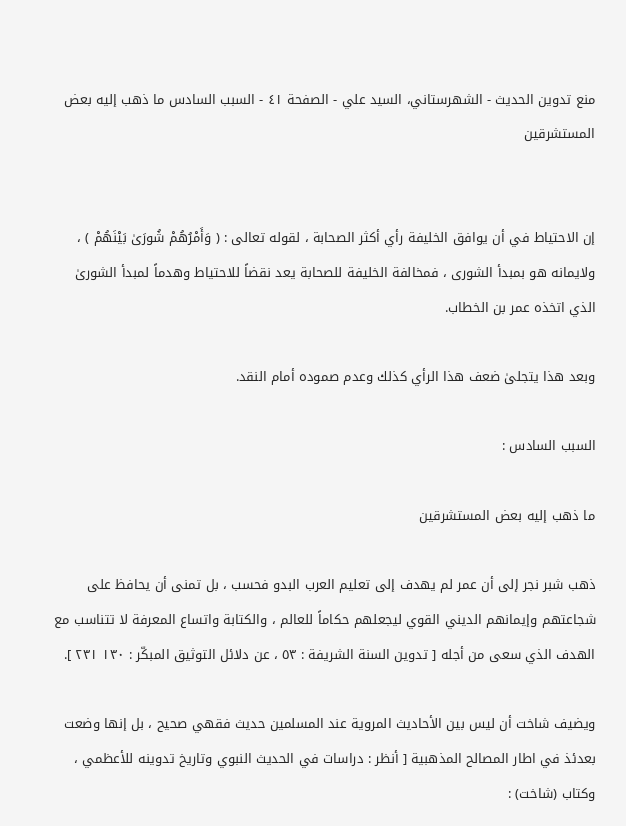منع تدوين الحديث - الشهرستاني، السيد علي - الصفحة ٤١ - السبب السادس ما ذهب إليه بعض المستشرقين


إن الاحتياط في أن يوافق الخليفة رأي أكثر الصحابة ، لقوله تعالى : ( وَأَمْرُهُمْ شُورَىٰ بَيْنَهُمْ ) ، ولايمانه هو بمبدأ الشورى ، فمخالفة الخليفة للصحابة يعد نقضاً للاحتياط وهدماً لمبدأ الشورىٰ الذي اتخذه عمر بن الخطاب.

وبعد هذا يتجلىٰ ضعف هذا الرأي كذلك وعدم صموده أمام النقد.

السبب السادس :

ما ذهب إليه بعض المستشرقين

ذهب شبر نجر إلى أن عمر لم يهدف إلى تعليم العرب البدو فحسب ، بل تمنى أن يحافظ على شجاعتهم وإيمانهم الديني القوي ليجعلهم حكاماً للعالم ، والكتابة واتساع المعرفة لا تتناسب مع الهدف الذي سعى من أجله [ تدوين السنة الشريفة : ٥٣ ، عن دلائل التوثيق المبكّر : ١٣٠ ٢٣١ ].

ويضيف شاخت أن ليس بين الأحاديث المروية عند المسلمين حديث فقهي صحيح ، بل إنها وضعت بعدئذ في اطار المصالح المذهبية [ أنظر : دراسات في الحديث النبوي وتاريخ تدوينه للأعظمي ، وكتاب (شاخت) :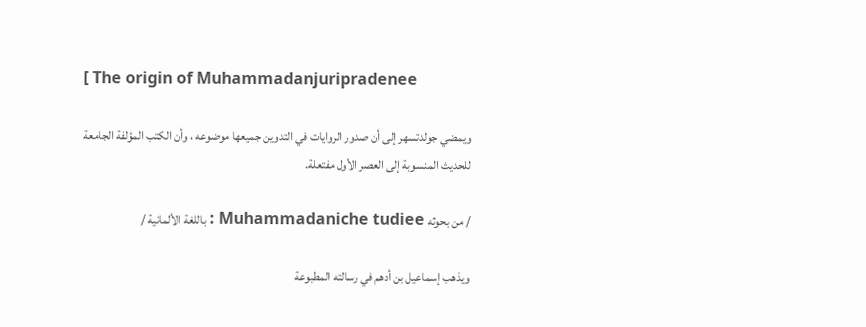[ The origin of Muhammadanjuripradenee

ويمضي جولدتسهر إلى أن صدور الروايات في التدوين جميعها موضوعه ، وأن الكتب المؤلفة الجامعة للحديث المنسوبة إلى العصر الأول مفتعلة.

/ من بحوثه Muhammadaniche tudiee : باللغة الألمانية /

ويذهب إسماعيل بن أدهم في رسالته المطبوعة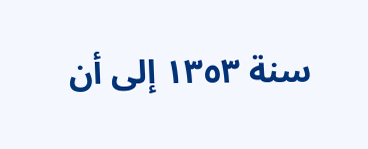سنة ١٣٥٣ إلى أن